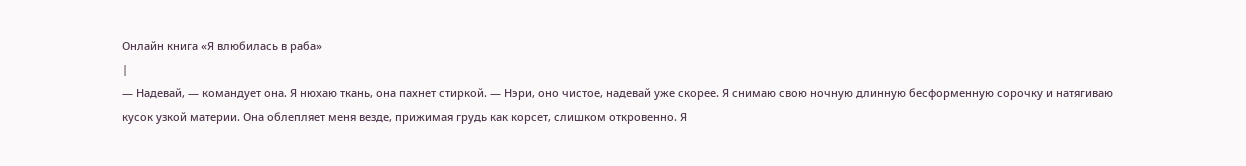Онлайн книга «Я влюбилась в раба»
|
— Надевай, — командует она. Я нюхаю ткань, она пахнет стиркой. — Нэри, оно чистое, надевай уже скорее. Я снимаю свою ночную длинную бесформенную сорочку и натягиваю кусок узкой материи. Она облепляет меня везде, прижимая грудь как корсет, слишком откровенно. Я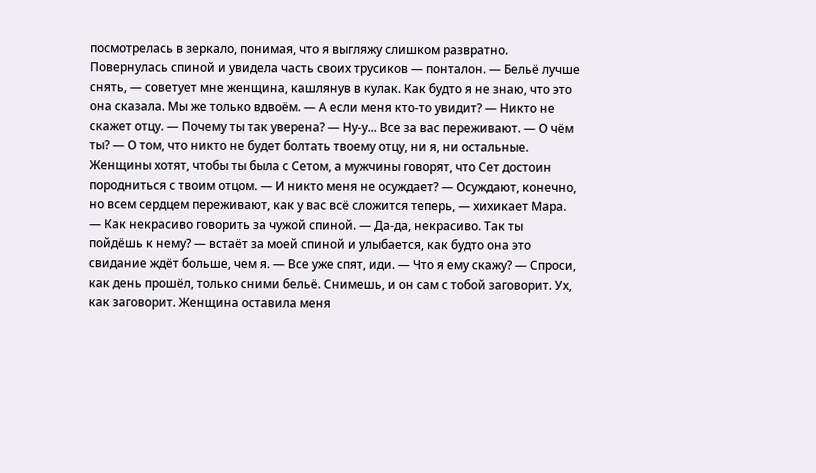посмотрелась в зеркало, понимая, что я выгляжу слишком развратно. Повернулась спиной и увидела часть своих трусиков — понталон. — Бельё лучше снять, — советует мне женщина, кашлянув в кулак. Как будто я не знаю, что это она сказала. Мы же только вдвоём. — А если меня кто-то увидит? — Никто не скажет отцу. — Почему ты так уверена? — Ну-у... Все за вас переживают. — О чём ты? — О том, что никто не будет болтать твоему отцу, ни я, ни остальные. Женщины хотят, чтобы ты была с Сетом, а мужчины говорят, что Сет достоин породниться с твоим отцом. — И никто меня не осуждает? — Осуждают, конечно, но всем сердцем переживают, как у вас всё сложится теперь, — хихикает Мара. — Как некрасиво говорить за чужой спиной. — Да-да, некрасиво. Так ты пойдёшь к нему? — встаёт за моей спиной и улыбается, как будто она это свидание ждёт больше, чем я. — Все уже спят, иди. — Что я ему скажу? — Спроси, как день прошёл, только сними бельё. Снимешь, и он сам с тобой заговорит. Ух, как заговорит. Женщина оставила меня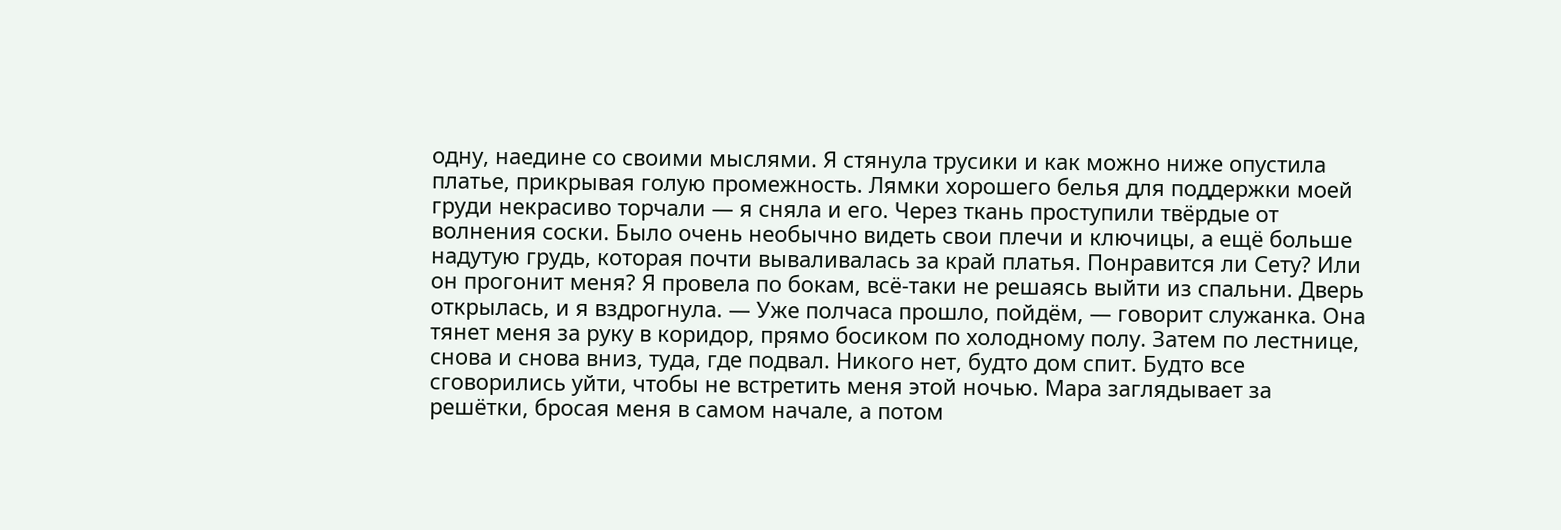одну, наедине со своими мыслями. Я стянула трусики и как можно ниже опустила платье, прикрывая голую промежность. Лямки хорошего белья для поддержки моей груди некрасиво торчали — я сняла и его. Через ткань проступили твёрдые от волнения соски. Было очень необычно видеть свои плечи и ключицы, а ещё больше надутую грудь, которая почти вываливалась за край платья. Понравится ли Сету? Или он прогонит меня? Я провела по бокам, всё-таки не решаясь выйти из спальни. Дверь открылась, и я вздрогнула. — Уже полчаса прошло, пойдём, — говорит служанка. Она тянет меня за руку в коридор, прямо босиком по холодному полу. Затем по лестнице, снова и снова вниз, туда, где подвал. Никого нет, будто дом спит. Будто все сговорились уйти, чтобы не встретить меня этой ночью. Мара заглядывает за решётки, бросая меня в самом начале, а потом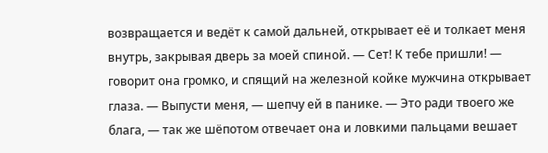возвращается и ведёт к самой дальней, открывает её и толкает меня внутрь, закрывая дверь за моей спиной. — Сет! К тебе пришли! — говорит она громко, и спящий на железной койке мужчина открывает глаза. — Выпусти меня, — шепчу ей в панике. — Это ради твоего же блага, — так же шёпотом отвечает она и ловкими пальцами вешает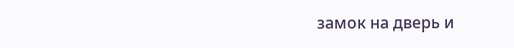замок на дверь и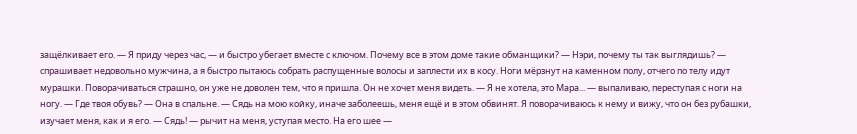защёлкивает его. — Я приду через час, — и быстро убегает вместе с ключом. Почему все в этом доме такие обманщики? — Нэри, почему ты так выглядишь? — спрашивает недовольно мужчина, а я быстро пытаюсь собрать распущенные волосы и заплести их в косу. Ноги мёрзнут на каменном полу, отчего по телу идут мурашки. Поворачиваться страшно, он уже не доволен тем, что я пришла. Он не хочет меня видеть. — Я не хотела, это Мара... — выпаливаю, переступая с ноги на ногу. — Где твоя обувь? — Она в спальне. — Сядь на мою койку, иначе заболеешь, меня ещё и в этом обвинят. Я поворачиваюсь к нему и вижу, что он без рубашки, изучает меня, как и я его. — Сядь! — рычит на меня, уступая место. На его шее —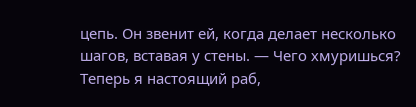цепь. Он звенит ей, когда делает несколько шагов, вставая у стены. — Чего хмуришься? Теперь я настоящий раб,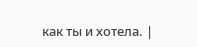как ты и хотела. |